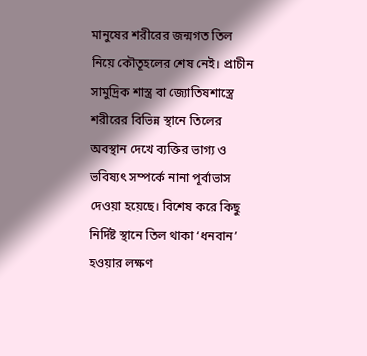মানুষের শরীরের জন্মগত তিল নিয়ে কৌতূহলের শেষ নেই। প্রাচীন সামুদ্রিক শাস্ত্র বা জ্যোতিষশাস্ত্রে শরীরের বিভিন্ন স্থানে তিলের অবস্থান দেখে ব্যক্তির ভাগ্য ও ভবিষ্যৎ সম্পর্কে নানা পূর্বাভাস দেওয়া হয়েছে। বিশেষ করে কিছু নির্দিষ্ট স্থানে তিল থাকা ‘ধনবান’ হওয়ার লক্ষণ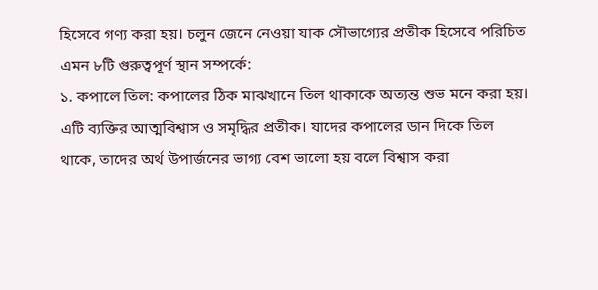হিসেবে গণ্য করা হয়। চলুন জেনে নেওয়া যাক সৌভাগ্যের প্রতীক হিসেবে পরিচিত এমন ৮টি গুরুত্বপূর্ণ স্থান সম্পর্কে:
১. কপালে তিল: কপালের ঠিক মাঝখানে তিল থাকাকে অত্যন্ত শুভ মনে করা হয়। এটি ব্যক্তির আত্মবিশ্বাস ও সমৃদ্ধির প্রতীক। যাদের কপালের ডান দিকে তিল থাকে, তাদের অর্থ উপার্জনের ভাগ্য বেশ ভালো হয় বলে বিশ্বাস করা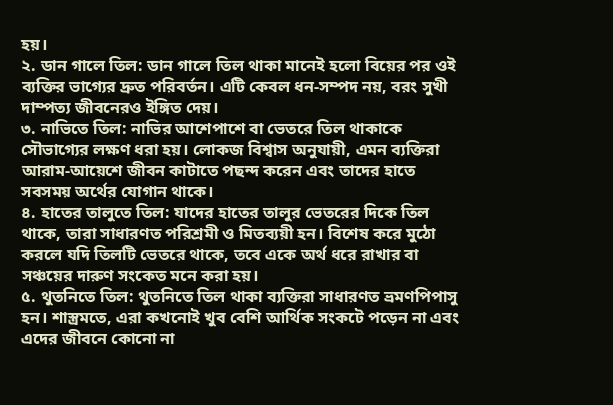হয়।
২. ডান গালে তিল: ডান গালে তিল থাকা মানেই হলো বিয়ের পর ওই ব্যক্তির ভাগ্যের দ্রুত পরিবর্তন। এটি কেবল ধন-সম্পদ নয়, বরং সুখী দাম্পত্য জীবনেরও ইঙ্গিত দেয়।
৩. নাভিতে তিল: নাভির আশেপাশে বা ভেতরে তিল থাকাকে সৌভাগ্যের লক্ষণ ধরা হয়। লোকজ বিশ্বাস অনুযায়ী, এমন ব্যক্তিরা আরাম-আয়েশে জীবন কাটাতে পছন্দ করেন এবং তাদের হাতে সবসময় অর্থের যোগান থাকে।
৪. হাতের তালুতে তিল: যাদের হাতের তালুর ভেতরের দিকে তিল থাকে, তারা সাধারণত পরিশ্রমী ও মিতব্যয়ী হন। বিশেষ করে মুঠো করলে যদি তিলটি ভেতরে থাকে, তবে একে অর্থ ধরে রাখার বা সঞ্চয়ের দারুণ সংকেত মনে করা হয়।
৫. থুতনিতে তিল: থুতনিতে তিল থাকা ব্যক্তিরা সাধারণত ভ্রমণপিপাসু হন। শাস্ত্রমতে, এরা কখনোই খুব বেশি আর্থিক সংকটে পড়েন না এবং এদের জীবনে কোনো না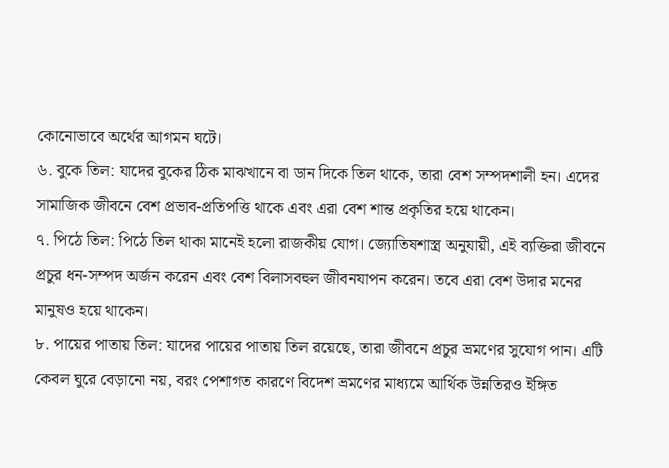কোনোভাবে অর্থের আগমন ঘটে।
৬. বুকে তিল: যাদের বুকের ঠিক মাঝখানে বা ডান দিকে তিল থাকে, তারা বেশ সম্পদশালী হন। এদের সামাজিক জীবনে বেশ প্রভাব-প্রতিপত্তি থাকে এবং এরা বেশ শান্ত প্রকৃতির হয়ে থাকেন।
৭. পিঠে তিল: পিঠে তিল থাকা মানেই হলো রাজকীয় যোগ। জ্যোতিষশাস্ত্র অনুযায়ী, এই ব্যক্তিরা জীবনে প্রচুর ধন-সম্পদ অর্জন করেন এবং বেশ বিলাসবহুল জীবনযাপন করেন। তবে এরা বেশ উদার মনের মানুষও হয়ে থাকেন।
৮. পায়ের পাতায় তিল: যাদের পায়ের পাতায় তিল রয়েছে, তারা জীবনে প্রচুর ভ্রমণের সুযোগ পান। এটি কেবল ঘুরে বেড়ানো নয়, বরং পেশাগত কারণে বিদেশ ভ্রমণের মাধ্যমে আর্থিক উন্নতিরও ইঙ্গিত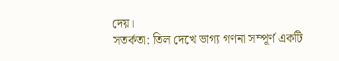দেয়।
সতর্কতা: তিল দেখে ভাগ্য গণনা সম্পূর্ণ একটি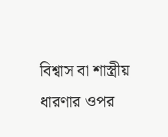বিশ্বাস বা শাস্ত্রীয় ধারণার ওপর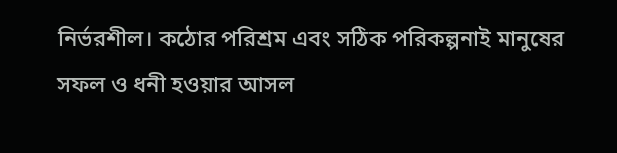নির্ভরশীল। কঠোর পরিশ্রম এবং সঠিক পরিকল্পনাই মানুষের সফল ও ধনী হওয়ার আসল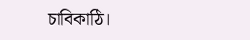চাবিকাঠি।